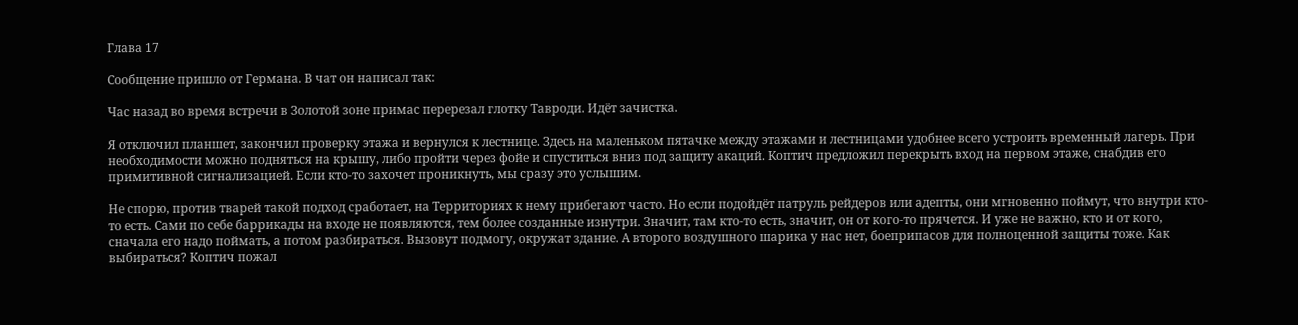Глава 17

Сообщение пришло от Германа. В чат он написал так:

Час назад во время встречи в Золотой зоне примас перерезал глотку Тавроди. Идёт зачистка.

Я отключил планшет, закончил проверку этажа и вернулся к лестнице. Здесь на маленьком пятачке между этажами и лестницами удобнее всего устроить временный лагерь. При необходимости можно подняться на крышу, либо пройти через фойе и спуститься вниз под защиту акаций. Коптич предложил перекрыть вход на первом этаже, снабдив его примитивной сигнализацией. Если кто-то захочет проникнуть, мы сразу это услышим.

Не спорю, против тварей такой подход сработает, на Территориях к нему прибегают часто. Но если подойдёт патруль рейдеров или адепты, они мгновенно поймут, что внутри кто-то есть. Сами по себе баррикады на входе не появляются, тем более созданные изнутри. Значит, там кто-то есть, значит, он от кого-то прячется. И уже не важно, кто и от кого, сначала его надо поймать, а потом разбираться. Вызовут подмогу, окружат здание. А второго воздушного шарика у нас нет, боеприпасов для полноценной защиты тоже. Как выбираться? Коптич пожал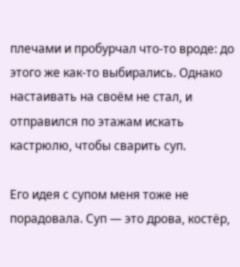плечами и пробурчал что-то вроде: до этого же как-то выбирались. Однако настаивать на своём не стал, и отправился по этажам искать кастрюлю, чтобы сварить суп.

Его идея с супом меня тоже не порадовала. Суп — это дрова, костёр,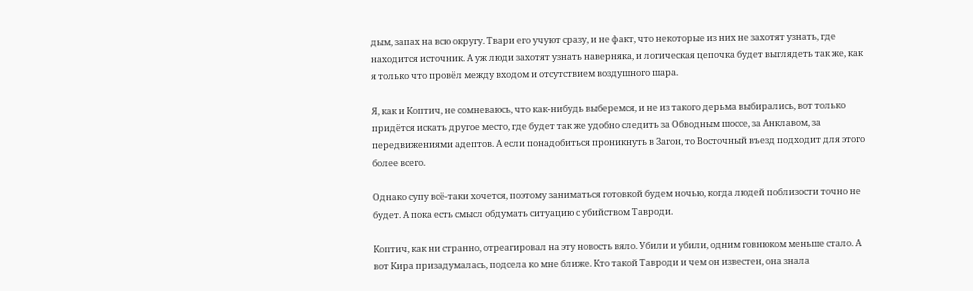дым, запах на всю округу. Твари его учуют сразу, и не факт, что некоторые из них не захотят узнать, где находится источник. А уж люди захотят узнать наверняка, и логическая цепочка будет выглядеть так же, как я только что провёл между входом и отсутствием воздушного шара.

Я, как и Коптич, не сомневаюсь, что как-нибудь выберемся, и не из такого дерьма выбирались, вот только придётся искать другое место, где будет так же удобно следить за Обводным шоссе, за Анклавом, за передвижениями адептов. А если понадобиться проникнуть в Загон, то Восточный въезд подходит для этого более всего.

Однако супу всё-таки хочется, поэтому заниматься готовкой будем ночью, когда людей поблизости точно не будет. А пока есть смысл обдумать ситуацию с убийством Тавроди.

Коптич, как ни странно, отреагировал на эту новость вяло. Убили и убили, одним говнюком меньше стало. А вот Кира призадумалась, подсела ко мне ближе. Кто такой Тавроди и чем он известен, она знала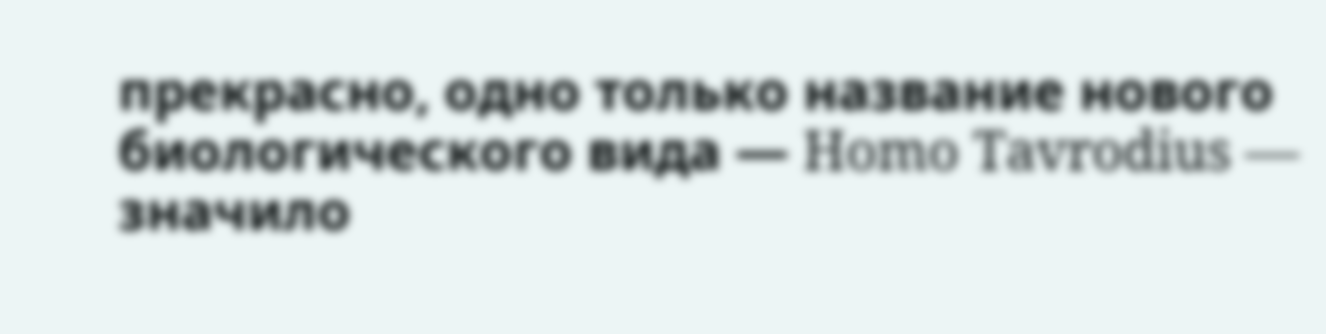прекрасно, одно только название нового биологического вида — Homo Tavrodius — значило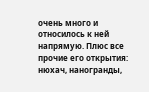очень много и относилось к ней напрямую. Плюс все прочие его открытия: нюхач, наногранды,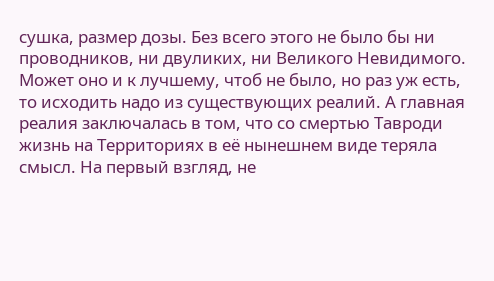сушка, размер дозы. Без всего этого не было бы ни проводников, ни двуликих, ни Великого Невидимого. Может оно и к лучшему, чтоб не было, но раз уж есть, то исходить надо из существующих реалий. А главная реалия заключалась в том, что со смертью Тавроди жизнь на Территориях в её нынешнем виде теряла смысл. На первый взгляд, не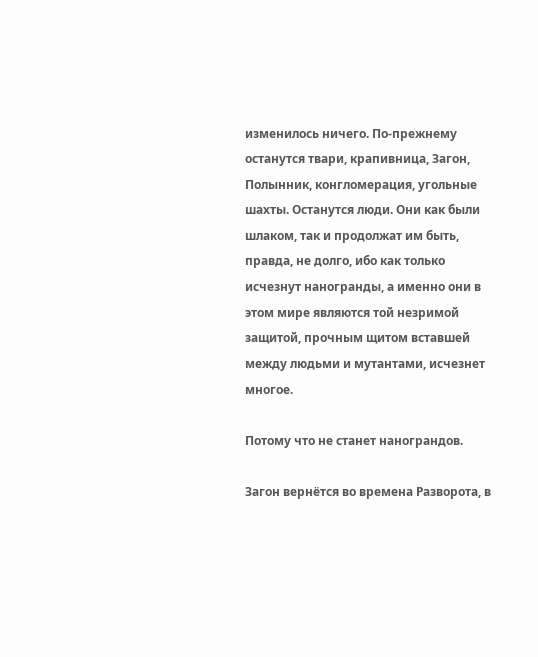изменилось ничего. По-прежнему останутся твари, крапивница, Загон, Полынник, конгломерация, угольные шахты. Останутся люди. Они как были шлаком, так и продолжат им быть, правда, не долго, ибо как только исчезнут наногранды, а именно они в этом мире являются той незримой защитой, прочным щитом вставшей между людьми и мутантами, исчезнет многое.

Потому что не станет нанограндов.

Загон вернётся во времена Разворота, в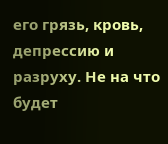его грязь, кровь, депрессию и разруху. Не на что будет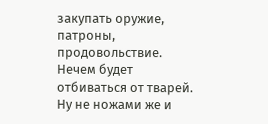закупать оружие, патроны, продовольствие. Нечем будет отбиваться от тварей. Ну не ножами же и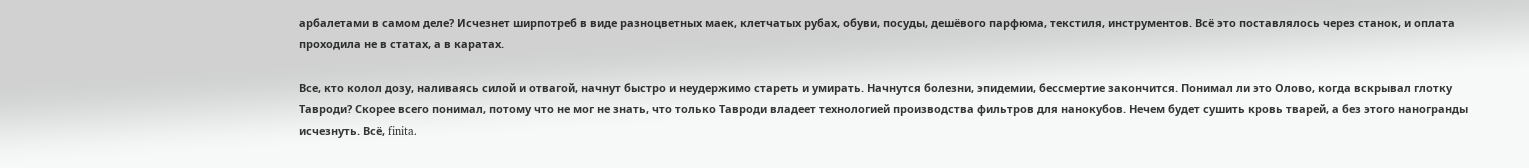арбалетами в самом деле? Исчезнет ширпотреб в виде разноцветных маек, клетчатых рубах, обуви, посуды, дешёвого парфюма, текстиля, инструментов. Всё это поставлялось через станок, и оплата проходила не в статах, а в каратах.

Все, кто колол дозу, наливаясь силой и отвагой, начнут быстро и неудержимо стареть и умирать. Начнутся болезни, эпидемии, бессмертие закончится. Понимал ли это Олово, когда вскрывал глотку Тавроди? Скорее всего понимал, потому что не мог не знать, что только Тавроди владеет технологией производства фильтров для нанокубов. Нечем будет сушить кровь тварей, а без этого наногранды исчезнуть. Всё, finita.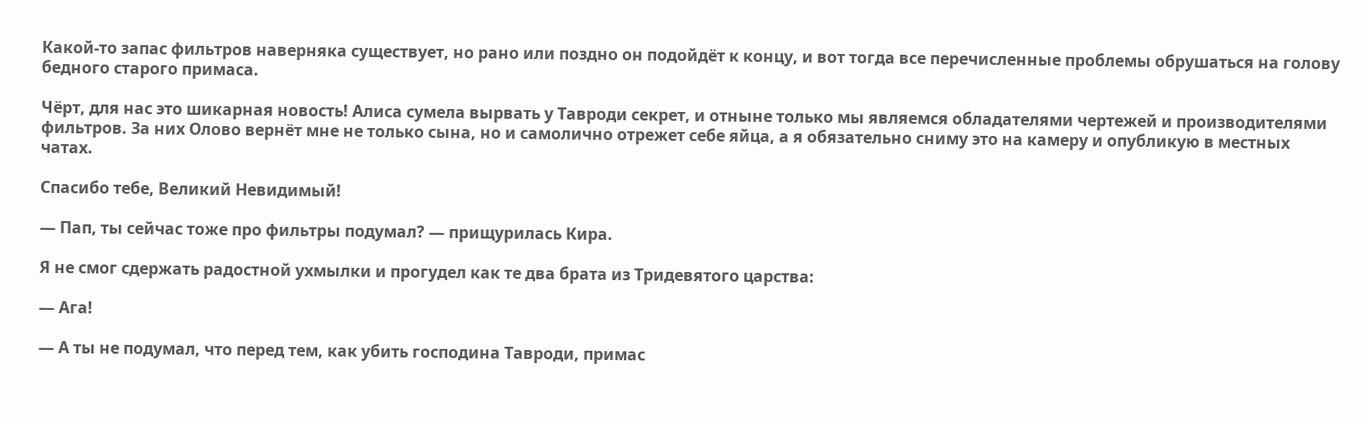Какой-то запас фильтров наверняка существует, но рано или поздно он подойдёт к концу, и вот тогда все перечисленные проблемы обрушаться на голову бедного старого примаса.

Чёрт, для нас это шикарная новость! Алиса сумела вырвать у Тавроди секрет, и отныне только мы являемся обладателями чертежей и производителями фильтров. За них Олово вернёт мне не только сына, но и самолично отрежет себе яйца, а я обязательно сниму это на камеру и опубликую в местных чатах.

Спасибо тебе, Великий Невидимый!

— Пап, ты сейчас тоже про фильтры подумал? — прищурилась Кира.

Я не смог сдержать радостной ухмылки и прогудел как те два брата из Тридевятого царства:

— Ага!

— А ты не подумал, что перед тем, как убить господина Тавроди, примас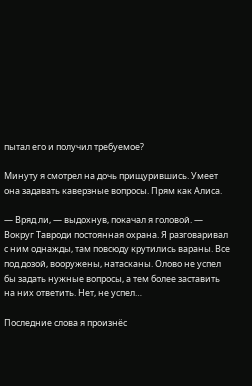пытал его и получил требуемое?

Минуту я смотрел на дочь прищурившись. Умеет она задавать каверзные вопросы. Прям как Алиса.

— Вряд ли, — выдохнув, покачал я головой. — Вокруг Тавроди постоянная охрана. Я разговаривал с ним однажды, там повсюду крутились вараны. Все под дозой, вооружены, натасканы. Олово не успел бы задать нужные вопросы, а тем более заставить на них ответить. Нет, не успел…

Последние слова я произнёс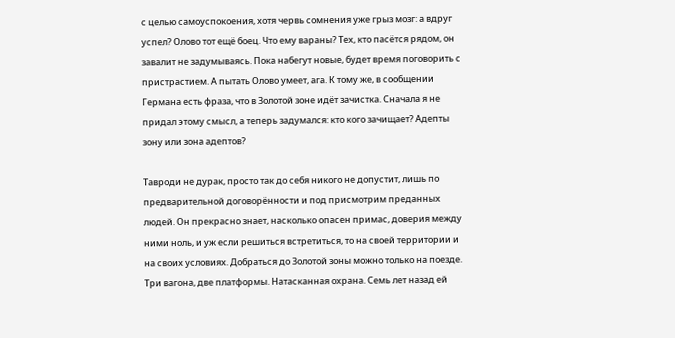с целью самоуспокоения, хотя червь сомнения уже грыз мозг: а вдруг успел? Олово тот ещё боец. Что ему вараны? Тех, кто пасётся рядом, он завалит не задумываясь. Пока набегут новые, будет время поговорить с пристрастием. А пытать Олово умеет, ага. К тому же, в сообщении Германа есть фраза, что в Золотой зоне идёт зачистка. Сначала я не придал этому смысл, а теперь задумался: кто кого зачищает? Адепты зону или зона адептов?

Тавроди не дурак, просто так до себя никого не допустит, лишь по предварительной договорённости и под присмотрим преданных людей. Он прекрасно знает, насколько опасен примас, доверия между ними ноль, и уж если решиться встретиться, то на своей территории и на своих условиях. Добраться до Золотой зоны можно только на поезде. Три вагона, две платформы. Натасканная охрана. Семь лет назад ей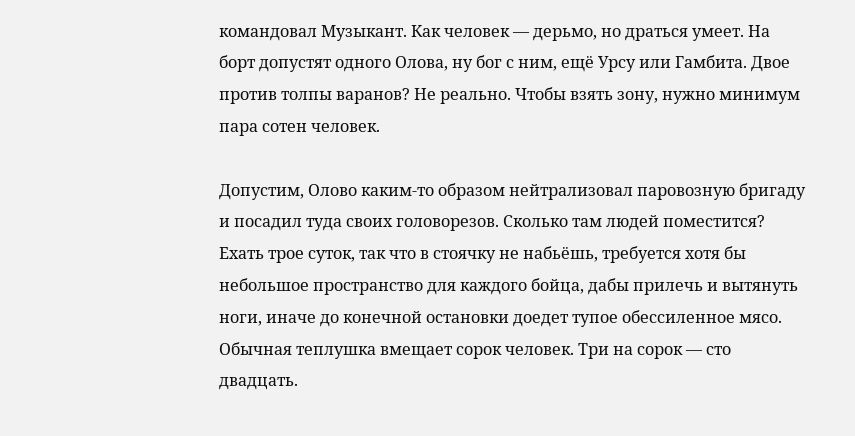командовал Музыкант. Как человек — дерьмо, но драться умеет. На борт допустят одного Олова, ну бог с ним, ещё Урсу или Гамбита. Двое против толпы варанов? Не реально. Чтобы взять зону, нужно минимум пара сотен человек.

Допустим, Олово каким-то образом нейтрализовал паровозную бригаду и посадил туда своих головорезов. Сколько там людей поместится? Ехать трое суток, так что в стоячку не набьёшь, требуется хотя бы небольшое пространство для каждого бойца, дабы прилечь и вытянуть ноги, иначе до конечной остановки доедет тупое обессиленное мясо. Обычная теплушка вмещает сорок человек. Три на сорок — сто двадцать.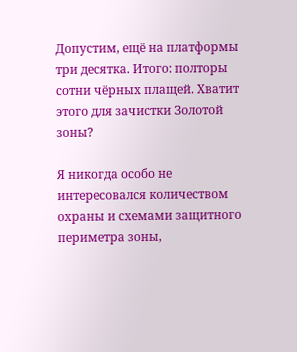Допустим, ещё на платформы три десятка. Итого: полторы сотни чёрных плащей. Хватит этого для зачистки Золотой зоны?

Я никогда особо не интересовался количеством охраны и схемами защитного периметра зоны,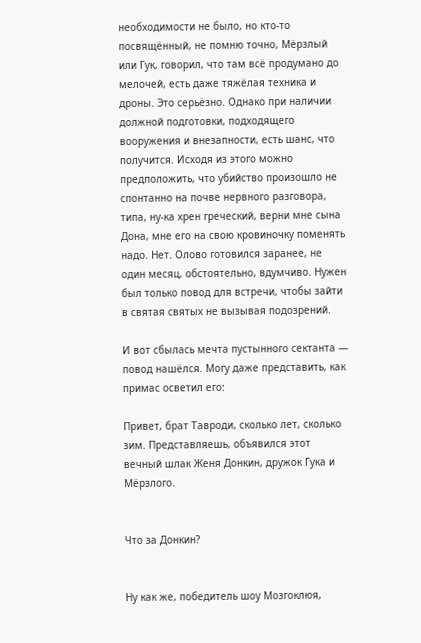необходимости не было, но кто-то посвящённый, не помню точно, Мёрзлый или Гук, говорил, что там всё продумано до мелочей, есть даже тяжёлая техника и дроны. Это серьёзно. Однако при наличии должной подготовки, подходящего вооружения и внезапности, есть шанс, что получится. Исходя из этого можно предположить, что убийство произошло не спонтанно на почве нервного разговора, типа, ну-ка хрен греческий, верни мне сына Дона, мне его на свою кровиночку поменять надо. Нет. Олово готовился заранее, не один месяц, обстоятельно, вдумчиво. Нужен был только повод для встречи, чтобы зайти в святая святых не вызывая подозрений.

И вот сбылась мечта пустынного сектанта — повод нашёлся. Могу даже представить, как примас осветил его:

Привет, брат Тавроди, сколько лет, сколько зим. Представляешь, объявился этот вечный шлак Женя Донкин, дружок Гука и Мёрзлого.


Что за Донкин?


Ну как же, победитель шоу Мозгоклюя,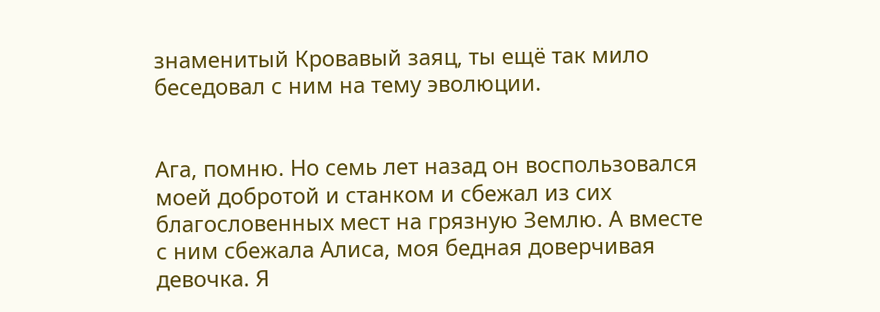знаменитый Кровавый заяц, ты ещё так мило беседовал с ним на тему эволюции.


Ага, помню. Но семь лет назад он воспользовался моей добротой и станком и сбежал из сих благословенных мест на грязную Землю. А вместе с ним сбежала Алиса, моя бедная доверчивая девочка. Я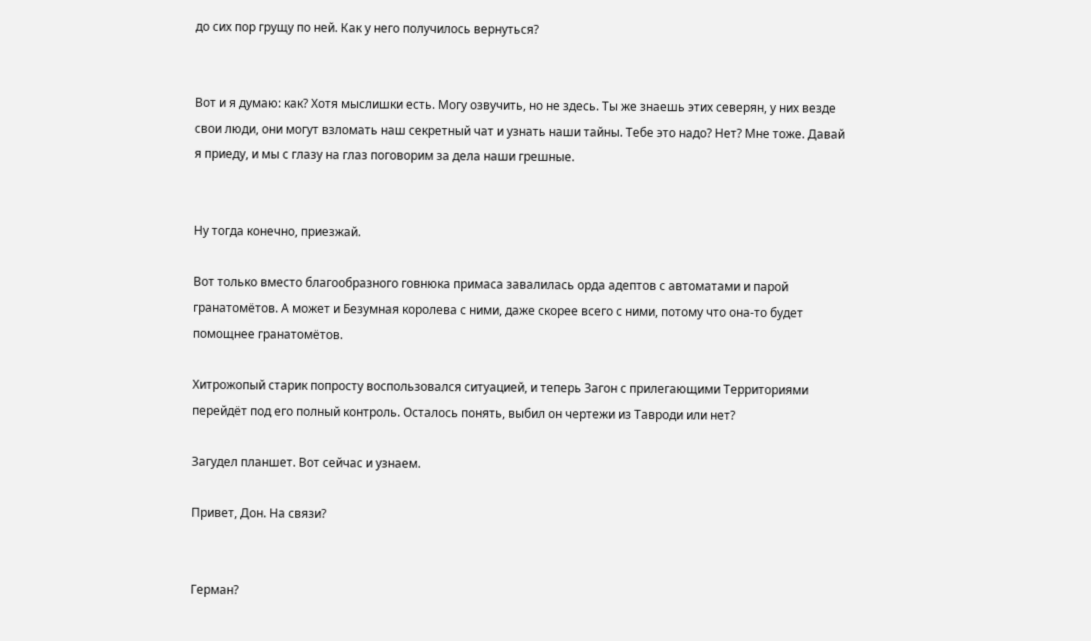до сих пор грущу по ней. Как у него получилось вернуться?


Вот и я думаю: как? Хотя мыслишки есть. Могу озвучить, но не здесь. Ты же знаешь этих северян, у них везде свои люди, они могут взломать наш секретный чат и узнать наши тайны. Тебе это надо? Нет? Мне тоже. Давай я приеду, и мы с глазу на глаз поговорим за дела наши грешные.


Ну тогда конечно, приезжай.

Вот только вместо благообразного говнюка примаса завалилась орда адептов с автоматами и парой гранатомётов. А может и Безумная королева с ними, даже скорее всего с ними, потому что она-то будет помощнее гранатомётов.

Хитрожопый старик попросту воспользовался ситуацией, и теперь Загон с прилегающими Территориями перейдёт под его полный контроль. Осталось понять, выбил он чертежи из Тавроди или нет?

Загудел планшет. Вот сейчас и узнаем.

Привет, Дон. На связи?


Герман?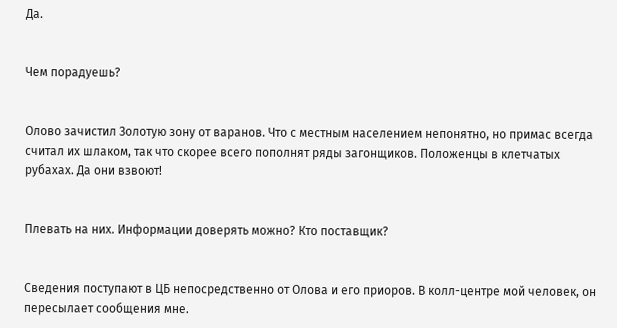Да.


Чем порадуешь?


Олово зачистил Золотую зону от варанов. Что с местным населением непонятно, но примас всегда считал их шлаком, так что скорее всего пополнят ряды загонщиков. Положенцы в клетчатых рубахах. Да они взвоют!


Плевать на них. Информации доверять можно? Кто поставщик?


Сведения поступают в ЦБ непосредственно от Олова и его приоров. В колл-центре мой человек, он пересылает сообщения мне.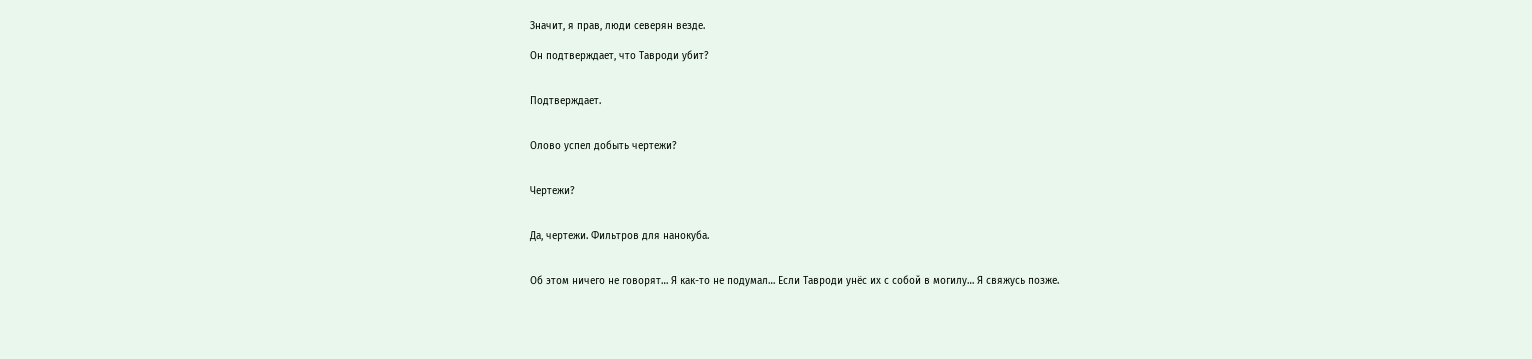Значит, я прав, люди северян везде.

Он подтверждает, что Тавроди убит?


Подтверждает.


Олово успел добыть чертежи?


Чертежи?


Да, чертежи. Фильтров для нанокуба.


Об этом ничего не говорят… Я как-то не подумал… Если Тавроди унёс их с собой в могилу… Я свяжусь позже.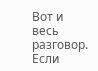Вот и весь разговор. Если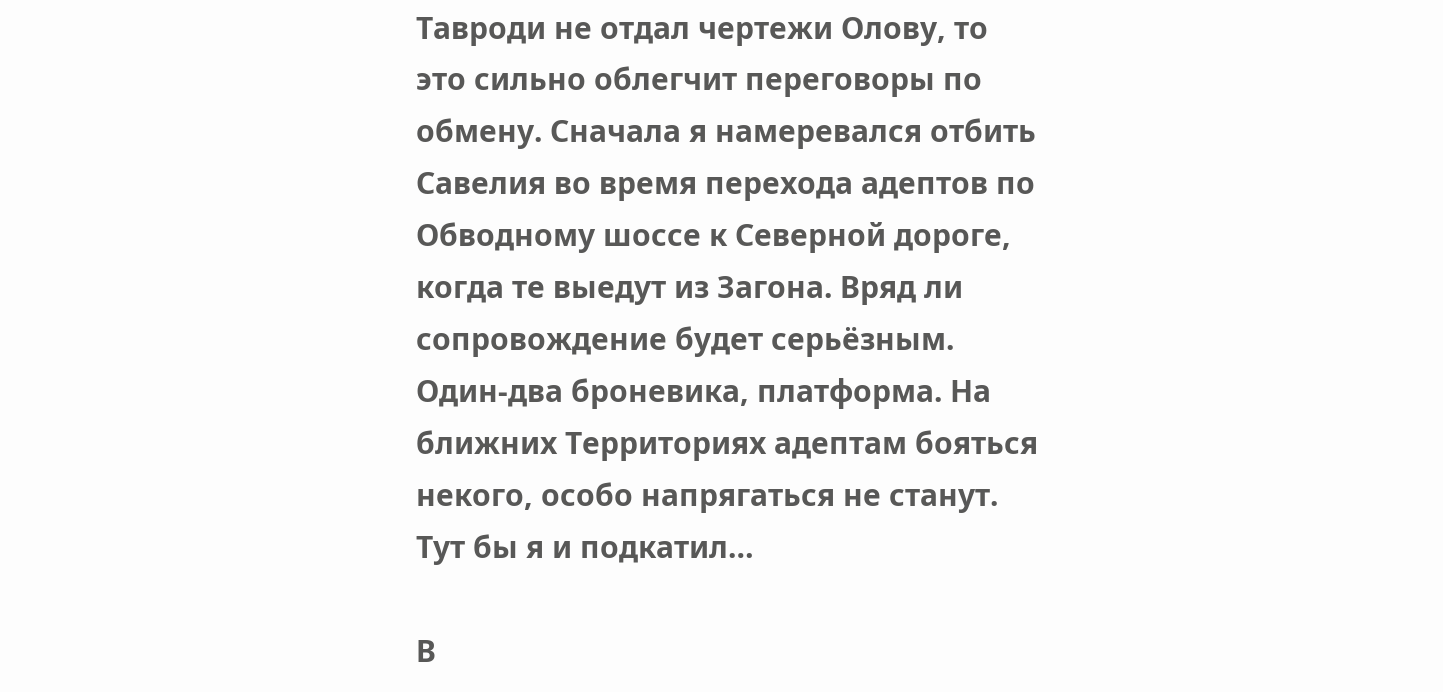Тавроди не отдал чертежи Олову, то это сильно облегчит переговоры по обмену. Сначала я намеревался отбить Савелия во время перехода адептов по Обводному шоссе к Северной дороге, когда те выедут из Загона. Вряд ли сопровождение будет серьёзным. Один-два броневика, платформа. На ближних Территориях адептам бояться некого, особо напрягаться не станут. Тут бы я и подкатил…

В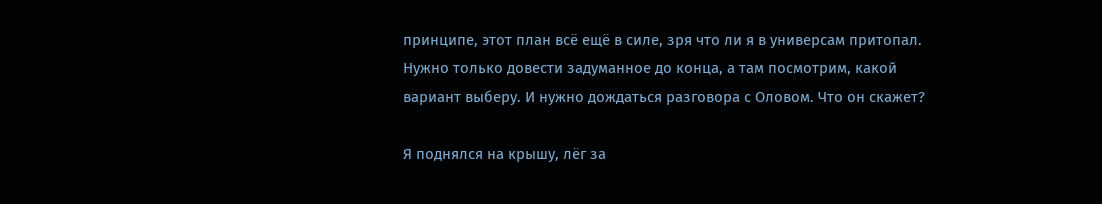принципе, этот план всё ещё в силе, зря что ли я в универсам притопал. Нужно только довести задуманное до конца, а там посмотрим, какой вариант выберу. И нужно дождаться разговора с Оловом. Что он скажет?

Я поднялся на крышу, лёг за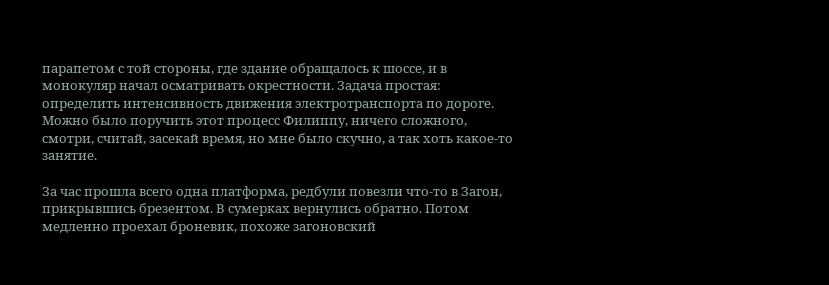парапетом с той стороны, где здание обращалось к шоссе, и в монокуляр начал осматривать окрестности. Задача простая: определить интенсивность движения электротранспорта по дороге. Можно было поручить этот процесс Филиппу, ничего сложного, смотри, считай, засекай время, но мне было скучно, а так хоть какое-то занятие.

За час прошла всего одна платформа, редбули повезли что-то в Загон, прикрывшись брезентом. В сумерках вернулись обратно. Потом медленно проехал броневик, похоже загоновский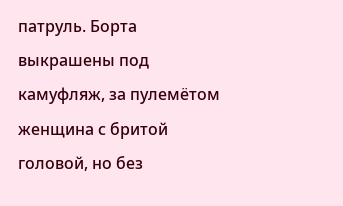патруль. Борта выкрашены под камуфляж, за пулемётом женщина с бритой головой, но без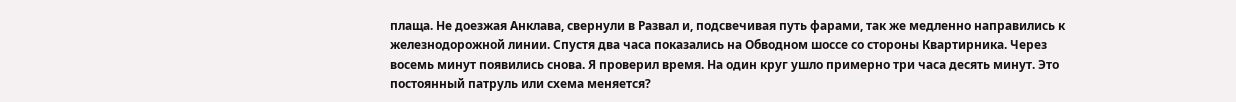плаща. Не доезжая Анклава, свернули в Развал и, подсвечивая путь фарами, так же медленно направились к железнодорожной линии. Спустя два часа показались на Обводном шоссе со стороны Квартирника. Через восемь минут появились снова. Я проверил время. На один круг ушло примерно три часа десять минут. Это постоянный патруль или схема меняется?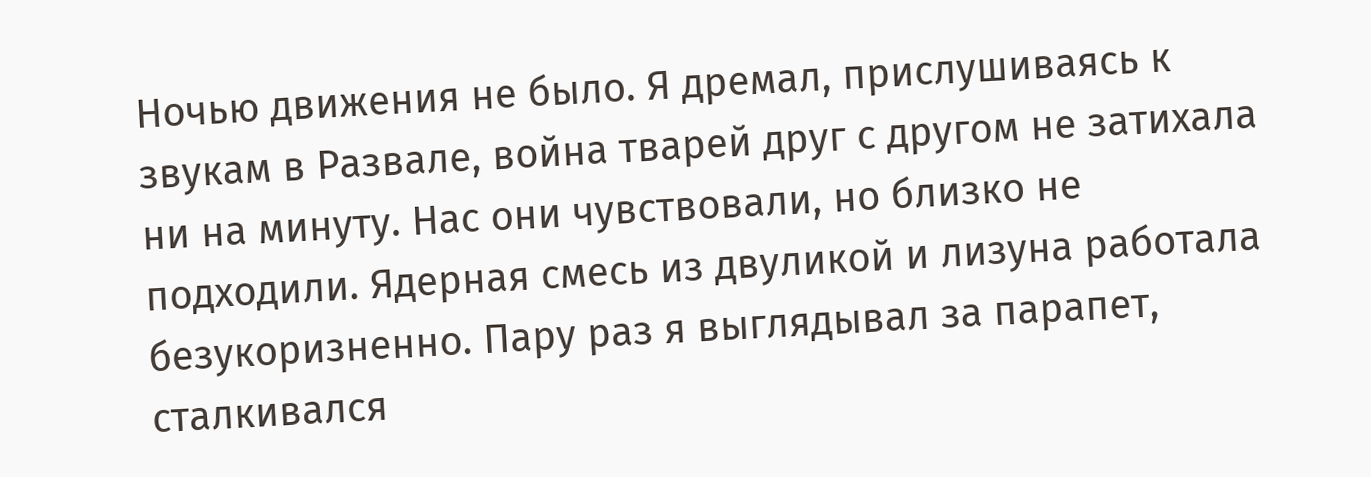Ночью движения не было. Я дремал, прислушиваясь к звукам в Развале, война тварей друг с другом не затихала ни на минуту. Нас они чувствовали, но близко не подходили. Ядерная смесь из двуликой и лизуна работала безукоризненно. Пару раз я выглядывал за парапет, сталкивался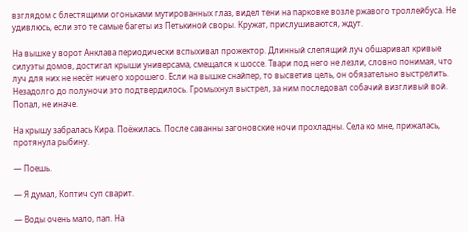взглядом с блестящими огоньками мутированных глаз, видел тени на парковке возле ржавого троллейбуса. Не удивлюсь, если это те самые багеты из Петькиной своры. Кружат, прислушиваются, ждут.

На вышке у ворот Анклава периодически вспыхивал прожектор. Длинный слепящий луч обшаривал кривые силуэты домов, достигал крыши универсама, смещался к шоссе. Твари под него не лезли, словно понимая, что луч для них не несёт ничего хорошего. Если на вышке снайпер, то высветив цель, он обязательно выстрелить. Незадолго до полуночи это подтвердилось. Громыхнул выстрел, за ним последовал собачий визгливый вой. Попал, не иначе.

На крышу забралась Кира. Поёжилась. После саванны загоновские ночи прохладны. Села ко мне, прижалась, протянула рыбину.

— Поешь.

— Я думал, Коптич суп сварит.

— Воды очень мало, пап. На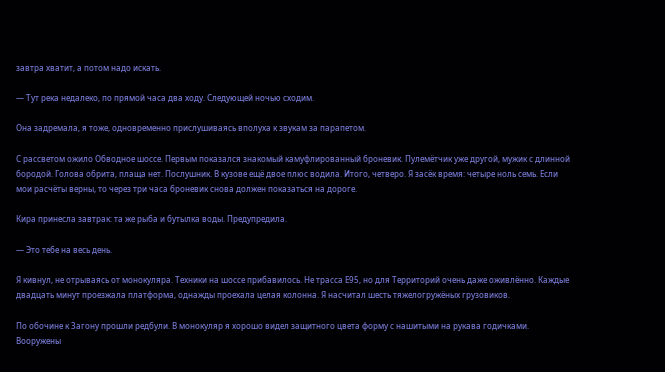завтра хватит, а потом надо искать.

— Тут река недалеко, по прямой часа два ходу. Следующей ночью сходим.

Она задремала, я тоже, одновременно прислушиваясь вполуха к звукам за парапетом.

С рассветом ожило Обводное шоссе. Первым показался знакомый камуфлированный броневик. Пулемётчик уже другой, мужик с длинной бородой. Голова обрита, плаща нет. Послушник. В кузове ещё двое плюс водила. Итого, четверо. Я засёк время: четыре ноль семь. Если мои расчёты верны, то через три часа броневик снова должен показаться на дороге.

Кира принесла завтрак: та же рыба и бутылка воды. Предупредила.

— Это тебе на весь день.

Я кивнул, не отрываясь от монокуляра. Техники на шоссе прибавилось. Не трасса Е95, но для Территорий очень даже оживлённо. Каждые двадцать минут проезжала платформа, однажды проехала целая колонна. Я насчитал шесть тяжелогружёных грузовиков.

По обочине к Загону прошли редбули. В монокуляр я хорошо видел защитного цвета форму с нашитыми на рукава годичками. Вооружены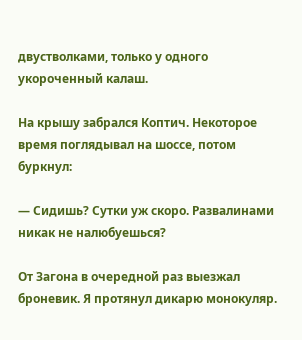двустволками, только у одного укороченный калаш.

На крышу забрался Коптич. Некоторое время поглядывал на шоссе, потом буркнул:

— Сидишь? Сутки уж скоро. Развалинами никак не налюбуешься?

От Загона в очередной раз выезжал броневик. Я протянул дикарю монокуляр.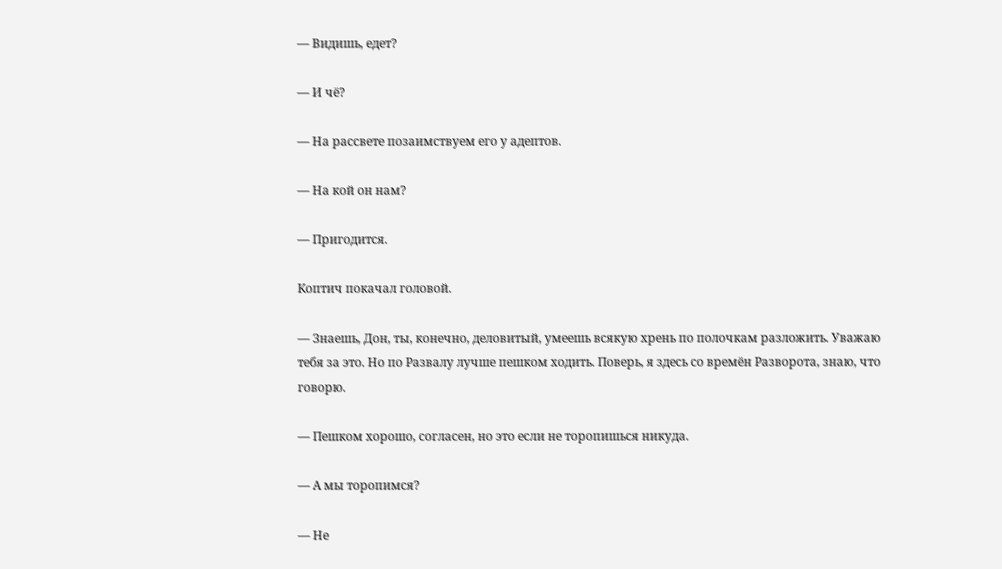— Видишь, едет?

— И чё?

— На рассвете позаимствуем его у адептов.

— На кой он нам?

— Пригодится.

Коптич покачал головой.

— Знаешь, Дон, ты, конечно, деловитый, умеешь всякую хрень по полочкам разложить. Уважаю тебя за это. Но по Развалу лучше пешком ходить. Поверь, я здесь со времён Разворота, знаю, что говорю.

— Пешком хорошо, согласен, но это если не торопишься никуда.

— А мы торопимся?

— Не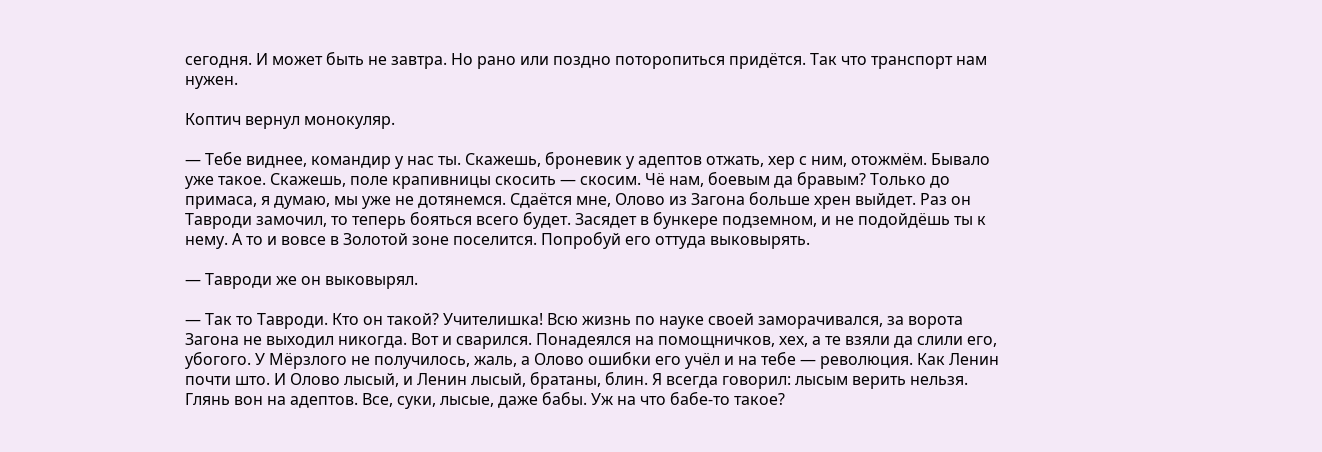сегодня. И может быть не завтра. Но рано или поздно поторопиться придётся. Так что транспорт нам нужен.

Коптич вернул монокуляр.

— Тебе виднее, командир у нас ты. Скажешь, броневик у адептов отжать, хер с ним, отожмём. Бывало уже такое. Скажешь, поле крапивницы скосить — скосим. Чё нам, боевым да бравым? Только до примаса, я думаю, мы уже не дотянемся. Сдаётся мне, Олово из Загона больше хрен выйдет. Раз он Тавроди замочил, то теперь бояться всего будет. Засядет в бункере подземном, и не подойдёшь ты к нему. А то и вовсе в Золотой зоне поселится. Попробуй его оттуда выковырять.

— Тавроди же он выковырял.

— Так то Тавроди. Кто он такой? Учителишка! Всю жизнь по науке своей заморачивался, за ворота Загона не выходил никогда. Вот и сварился. Понадеялся на помощничков, хех, а те взяли да слили его, убогого. У Мёрзлого не получилось, жаль, а Олово ошибки его учёл и на тебе — революция. Как Ленин почти што. И Олово лысый, и Ленин лысый, братаны, блин. Я всегда говорил: лысым верить нельзя. Глянь вон на адептов. Все, суки, лысые, даже бабы. Уж на что бабе-то такое?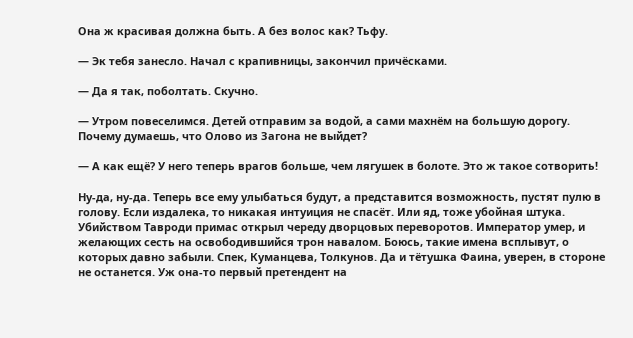Она ж красивая должна быть. А без волос как? Тьфу.

— Эк тебя занесло. Начал с крапивницы, закончил причёсками.

— Да я так, поболтать. Скучно.

— Утром повеселимся. Детей отправим за водой, а сами махнём на большую дорогу. Почему думаешь, что Олово из Загона не выйдет?

— А как ещё? У него теперь врагов больше, чем лягушек в болоте. Это ж такое сотворить!

Ну-да, ну-да. Теперь все ему улыбаться будут, а представится возможность, пустят пулю в голову. Если издалека, то никакая интуиция не спасёт. Или яд, тоже убойная штука. Убийством Тавроди примас открыл череду дворцовых переворотов. Император умер, и желающих сесть на освободившийся трон навалом. Боюсь, такие имена всплывут, о которых давно забыли. Спек, Куманцева, Толкунов. Да и тётушка Фаина, уверен, в стороне не останется. Уж она-то первый претендент на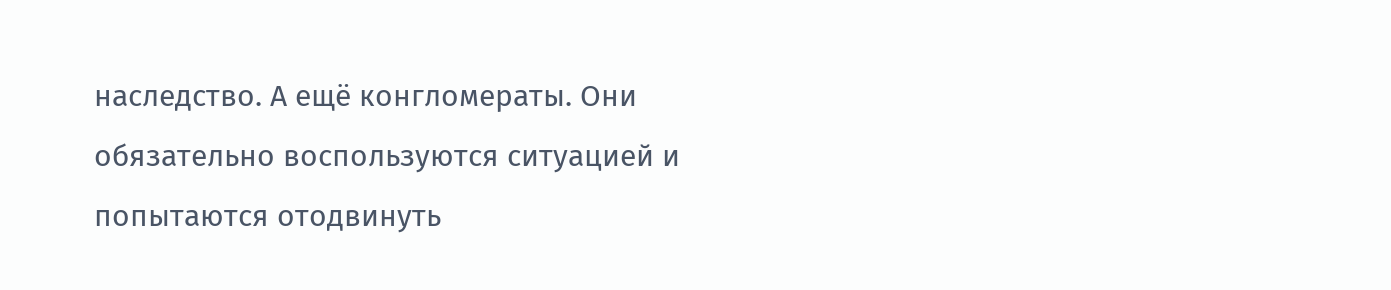наследство. А ещё конгломераты. Они обязательно воспользуются ситуацией и попытаются отодвинуть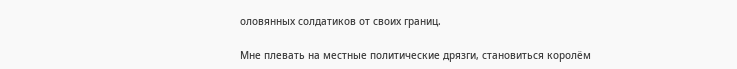оловянных солдатиков от своих границ.

Мне плевать на местные политические дрязги, становиться королём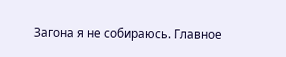Загона я не собираюсь. Главное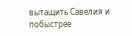вытащить Савелия и побыстрее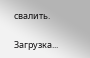свалить.

Загрузка...